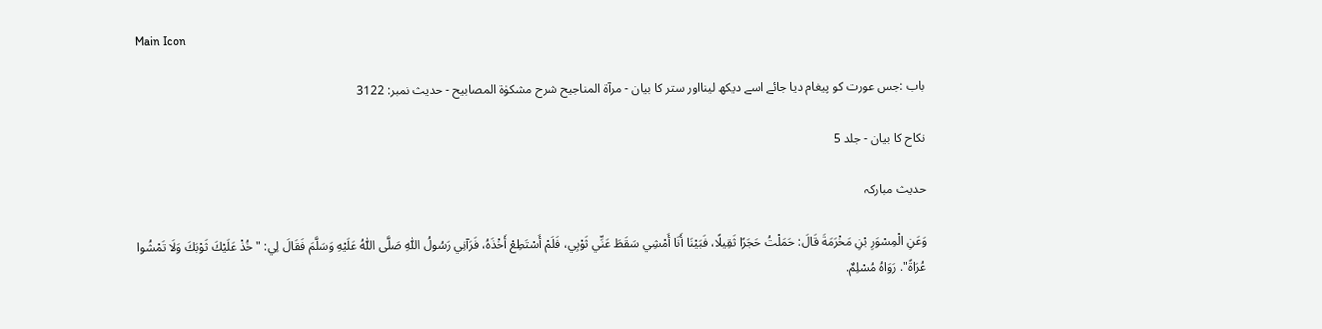Main Icon

باب :جس عورت کو پیغام دیا جائے اسے دیکھ لینااور ستر کا بیان - مرآۃ المناجیح شرح مشکوٰۃ المصابیح - حدیث نمبر: 3122

نکاح کا بیان - جلد 5

حدیث مبارکہ

وَعَنِ الْمِسْوَرِ بْنِ مَخْرَمَةَ قَالَ: حَمَلْتُ حَجَرًا ثَقِيلًا، فَبَيْنَا أَنَا أَمْشِي سَقَطَ عَنِّي ثَوْبِي، فَلَمْ أَسْتَطِعْ أَخْذَهُ، فَرَآنِي رَسُولُ اللّٰهِ صَلَّى اللّٰهُ عَلَيْهِ وَسَلَّمَ فَقَالَ لِي: "خُذْ عَلَيْكَ ثَوْبَكَ وَلَا تَمْشُوا عُرَاةً". رَوَاهُ مُسْلِمٌ.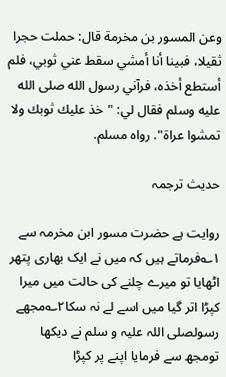وعن المسور بن مخرمة قال: حملت حجرا ثقيلا، فبينا أنا أمشي سقط عني ثوبي، فلم أستطع أخذه، فرآني رسول الله صلى الله عليه وسلم فقال لي: "خذ عليك ثوبك ولا تمشوا عراة". رواه مسلم.

حدیث ترجمہ

روایت ہے حضرت مسور ابن مخرمہ سے ۱؎فرماتے ہیں کہ میں نے ایک بھاری پتھر اٹھایا تو میرے چلنے کی حالت میں میرا کپڑا اتر گیا میں اسے لے نہ سکا۲؎مجھے رسولصلی اللہ علیہ و سلم نے دیکھا تومجھ سے فرمایا اپنے پر کپڑا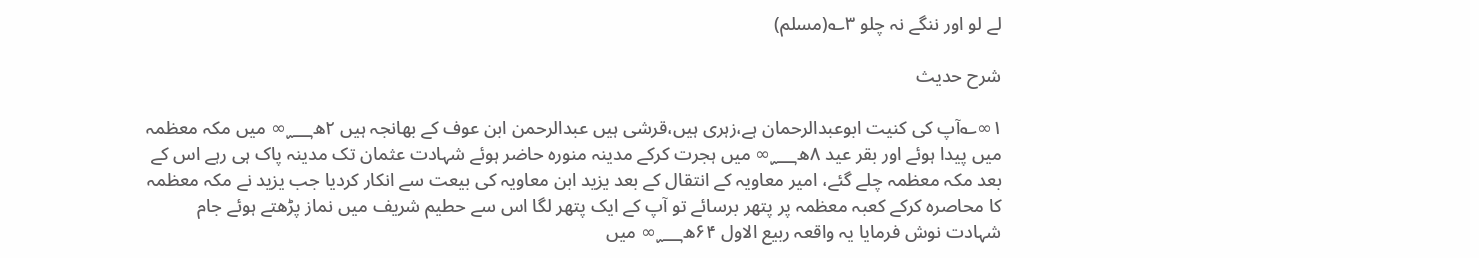لے لو اور ننگے نہ چلو ۳؎(مسلم)

شرح حدیث

۱∞؎آپ کی کنیت ابوعبدالرحمان ہے،زہری ہیں،قرشی ہیں عبدالرحمن ابن عوف کے بھانجہ ہیں ۲ھ؁∞ میں مکہ معظمہ میں پیدا ہوئے اور بقر عید ۸ھ؁∞ میں ہجرت کرکے مدینہ منورہ حاضر ہوئے شہادت عثمان تک مدینہ پاک ہی رہے اس کے بعد مکہ معظمہ چلے گئے، امیر معاویہ کے انتقال کے بعد یزید ابن معاویہ کی بیعت سے انکار کردیا جب یزید نے مکہ معظمہ کا محاصرہ کرکے کعبہ معظمہ پر پتھر برسائے تو آپ کے ایک پتھر لگا اس سے حطیم شریف میں نماز پڑھتے ہوئے جام شہادت نوش فرمایا یہ واقعہ ربیع الاول ۶۴ھ؁∞ میں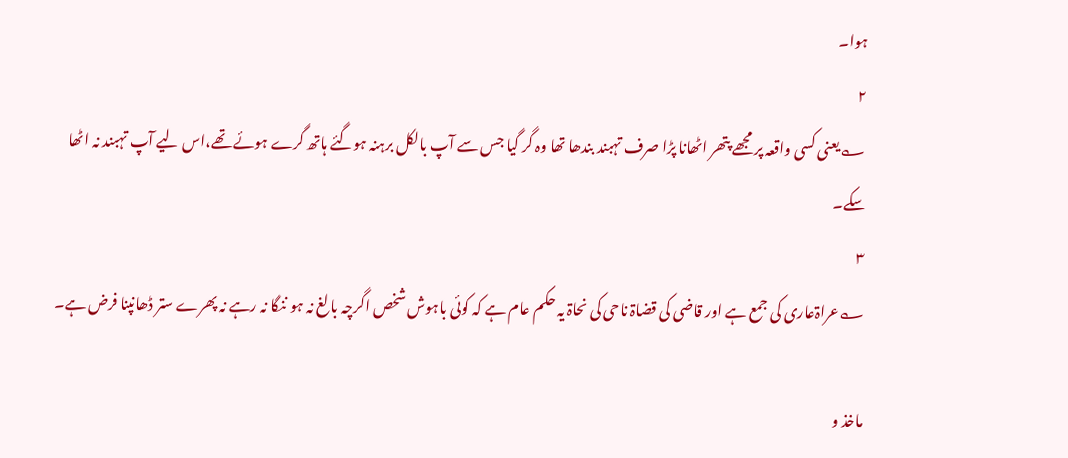ہوا۔
۲
؎یعنی کسی واقعہ پر مجھے پتھر اٹھانا پڑا صرف تہبند بندھا تھا وہ گر گیا جس سے آپ بالکل برہنہ ہوگئے ہاتھ گرے ہوئے تھے،اس لیے آپ تہبند نہ اٹھا سکے۔
۳
؎عراۃعاری کی جمع ہے اور قاضی کی قضاۃ ناحی کی نحاۃ یہ حکم عام ہے کہ کوئی باہوش شخص اگرچہ بالغ نہ ہو ننگا نہ رہے نہ پھرے ستر ڈھانپنا فرض ہے۔

ماخذ و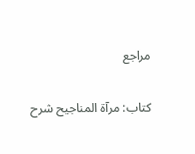مراجع

کتاب: مرآۃ المناجیح شرح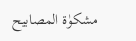مشکوٰۃ المصابیح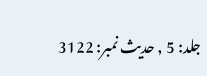جلد: 5 , حدیث نمبر: 3122